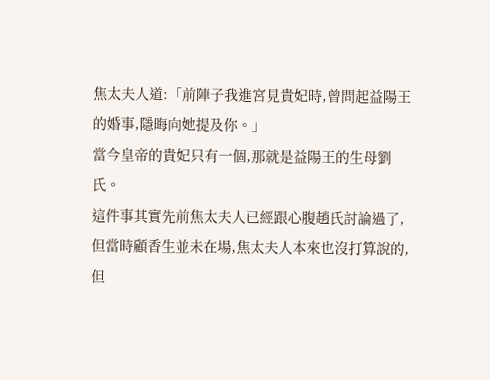焦太夫人道:「前陣子我進宮見貴妃時,曾問起益陽王的婚事,隱晦向她提及你。」
當今皇帝的貴妃只有一個,那就是益陽王的生母劉氏。
這件事其實先前焦太夫人已經跟心腹趙氏討論過了,但當時顧香生並未在場,焦太夫人本來也沒打算說的,但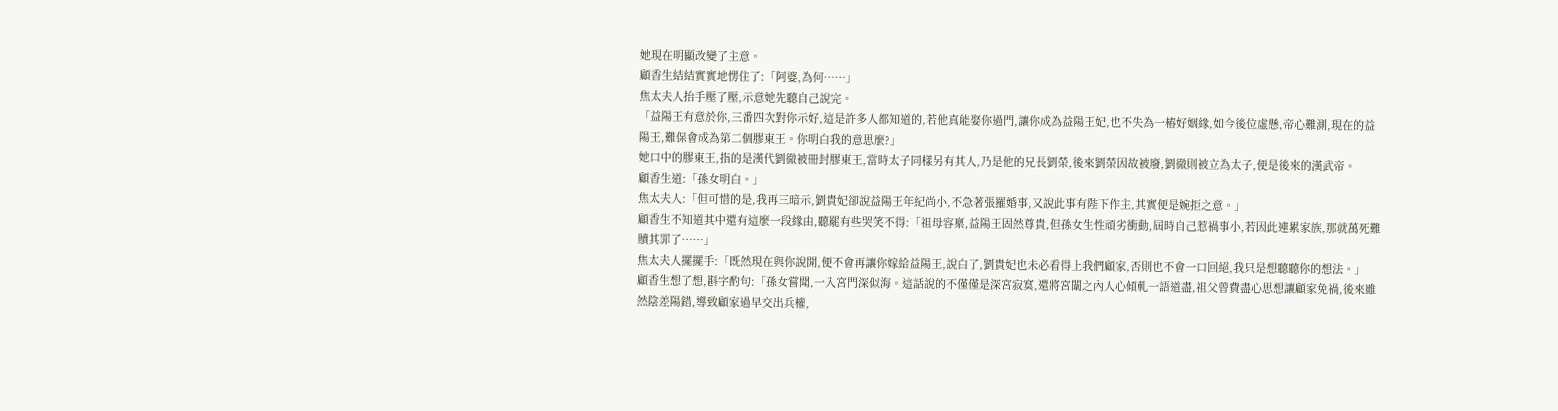她現在明顯改變了主意。
顧香生結結實實地愣住了:「阿婆,為何……」
焦太夫人抬手壓了壓,示意她先聽自己說完。
「益陽王有意於你,三番四次對你示好,這是許多人都知道的,若他真能娶你過門,讓你成為益陽王妃,也不失為一樁好姻緣,如今後位虛懸,帝心難測,現在的益陽王,難保會成為第二個膠東王。你明白我的意思麼?」
她口中的膠東王,指的是漢代劉徹被冊封膠東王,當時太子同樣另有其人,乃是他的兄長劉榮,後來劉榮因故被廢,劉徹則被立為太子,便是後來的漢武帝。
顧香生道:「孫女明白。」
焦太夫人:「但可惜的是,我再三暗示,劉貴妃卻說益陽王年紀尚小,不急著張羅婚事,又說此事有陛下作主,其實便是婉拒之意。」
顧香生不知道其中還有這麼一段緣由,聽罷有些哭笑不得:「祖母容稟,益陽王固然尊貴,但孫女生性頑劣衝動,屆時自己惹禍事小,若因此連累家族,那就萬死難贖其罪了……」
焦太夫人擺擺手:「既然現在與你說開,便不會再讓你嫁給益陽王,說白了,劉貴妃也未必看得上我們顧家,否則也不會一口回絕,我只是想聽聽你的想法。」
顧香生想了想,斟字酌句:「孫女嘗聞,一入宮門深似海。這話說的不僅僅是深宮寂寞,還將宮闈之內人心傾軋一語道盡,祖父曾費盡心思想讓顧家免禍,後來雖然陰差陽錯,導致顧家過早交出兵權,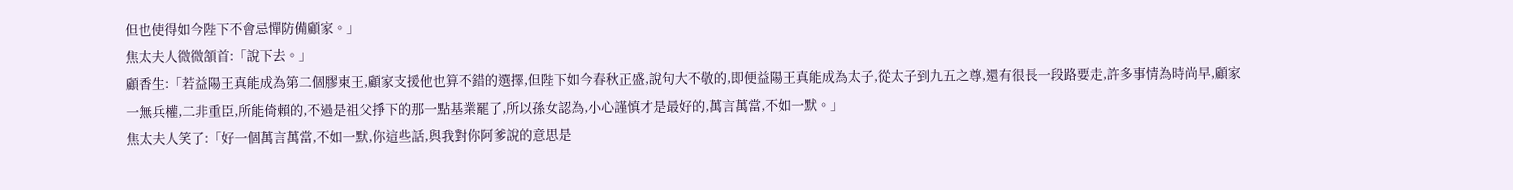但也使得如今陛下不會忌憚防備顧家。」
焦太夫人微微頷首:「說下去。」
顧香生:「若益陽王真能成為第二個膠東王,顧家支援他也算不錯的選擇,但陛下如今春秋正盛,說句大不敬的,即便益陽王真能成為太子,從太子到九五之尊,還有很長一段路要走,許多事情為時尚早,顧家一無兵權,二非重臣,所能倚賴的,不過是祖父掙下的那一點基業罷了,所以孫女認為,小心謹慎才是最好的,萬言萬當,不如一默。」
焦太夫人笑了:「好一個萬言萬當,不如一默,你這些話,與我對你阿爹說的意思是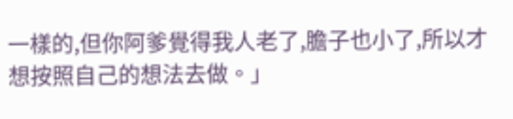一樣的,但你阿爹覺得我人老了,膽子也小了,所以才想按照自己的想法去做。」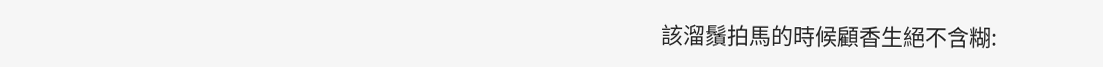該溜鬚拍馬的時候顧香生絕不含糊: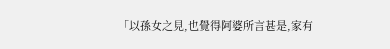「以孫女之見,也覺得阿婆所言甚是,家有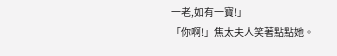一老,如有一寶!」
「你啊!」焦太夫人笑著點點她。